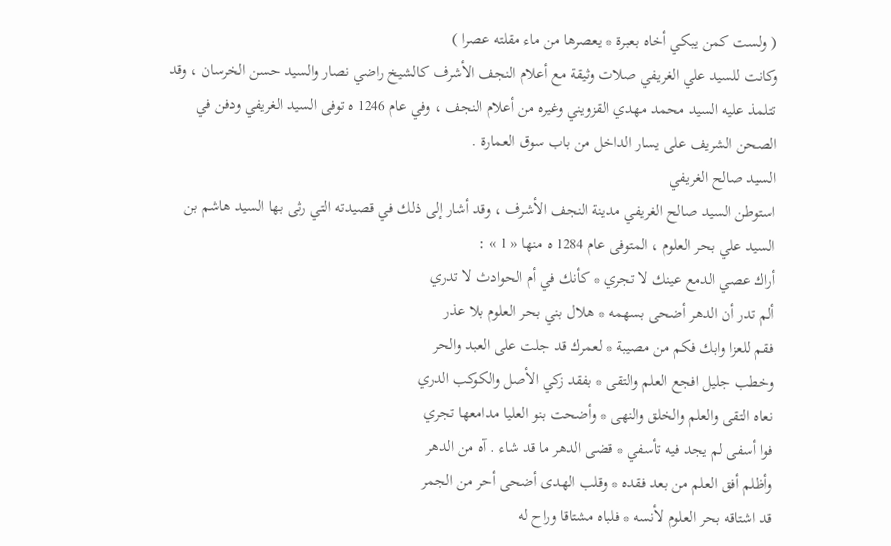( ولست كمن يبكي أخاه بعبرة * يعصرها من ماء مقلته عصرا )
وكانت للسيد علي الغريفي صلات وثيقة مع أعلام النجف الأشرف كالشيخ راضي نصار والسيد حسن الخرسان ، وقد تتلمذ عليه السيد محمد مهدي القزويني وغيره من أعلام النجف ، وفي عام 1246 ه توفى السيد الغريفي ودفن في الصحن الشريف على يسار الداخل من باب سوق العمارة .
السيد صالح الغريفي
استوطن السيد صالح الغريفي مدينة النجف الأشرف ، وقد أشار إلى ذلك في قصيدته التي رثى بها السيد هاشم بن السيد علي بحر العلوم ، المتوفى عام 1284 ه منها « 1 » :
أراك عصي الدمع عينك لا تجري * كأنك في أم الحوادث لا تدري
ألم تدر أن الدهر أضحى بسهمه * هلال بني بحر العلوم بلا عذر
فقم للعزا وابك فكم من مصيبة * لعمرك قد جلت على العبد والحر
وخطب جليل افجع العلم والتقى * بفقد زكي الأصل والكوكب الدري
نعاه التقى والعلم والخلق والنهى * وأضحت بنو العليا مدامعها تجري
فوا أسفى لم يجد فيه تأسفي * قضى الدهر ما قد شاء . آه من الدهر
وأظلم أفق العلم من بعد فقده * وقلب الهدى أضحى أحر من الجمر
قد اشتاقه بحر العلوم لأنسه * فلباه مشتاقا وراح له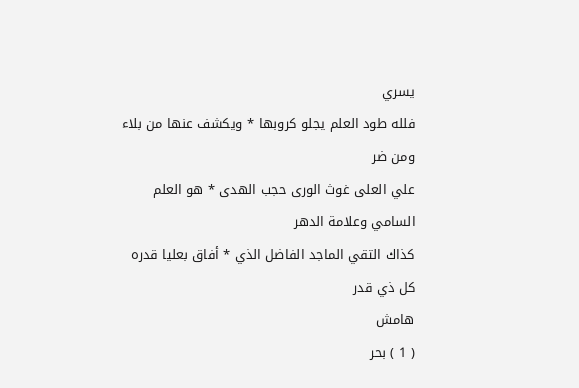يسري
فلله طود العلم يجلو كروبها * ويكشف عنها من بلاء ومن ضر
علي العلى غوث الورى حجب الهدى * هو العلم السامي وعلامة الدهر
كذاك التقي الماجد الفاضل الذي * أفاق بعليا قدره كل ذي قدر
هامش
( 1 ) بحر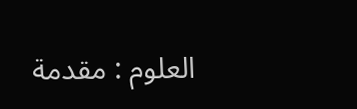العلوم : مقدمة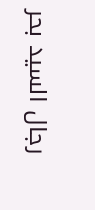رجال السيد بحر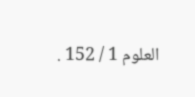العلوم 1 / 152 .